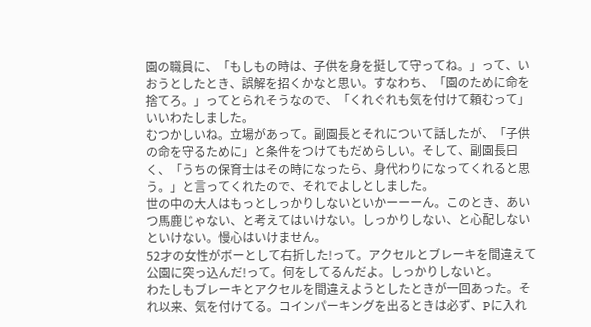園の職員に、「もしもの時は、子供を身を挺して守ってね。」って、いおうとしたとき、誤解を招くかなと思い。すなわち、「園のために命を捨てろ。」ってとられそうなので、「くれぐれも気を付けて頼むって」いいわたしました。
むつかしいね。立場があって。副園長とそれについて話したが、「子供の命を守るために」と条件をつけてもだめらしい。そして、副園長曰く、「うちの保育士はその時になったら、身代わりになってくれると思う。」と言ってくれたので、それでよしとしました。
世の中の大人はもっとしっかりしないといかーーーん。このとき、あいつ馬鹿じゃない、と考えてはいけない。しっかりしない、と心配しないといけない。慢心はいけません。
52才の女性がボーとして右折した!って。アクセルとブレーキを間違えて公園に突っ込んだ!って。何をしてるんだよ。しっかりしないと。
わたしもブレーキとアクセルを間違えようとしたときが一回あった。それ以来、気を付けてる。コインパーキングを出るときは必ず、Pに入れ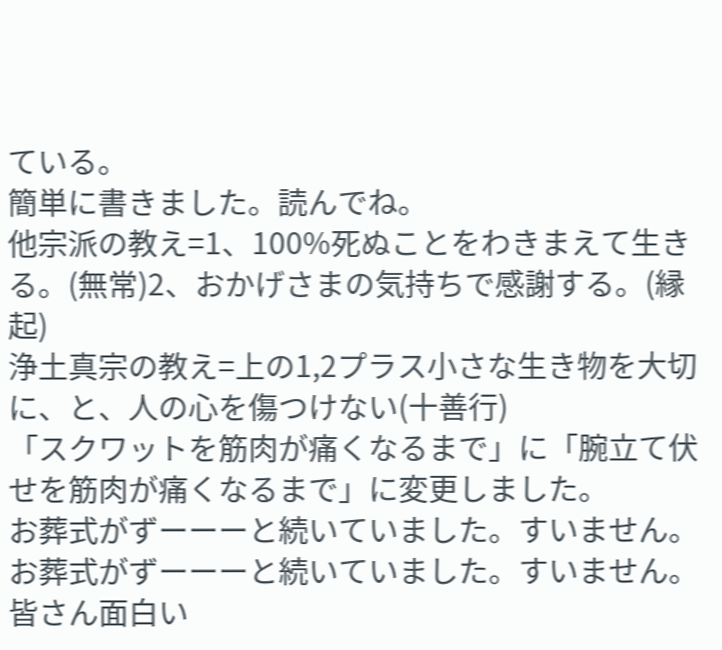ている。
簡単に書きました。読んでね。
他宗派の教え=1、100%死ぬことをわきまえて生きる。(無常)2、おかげさまの気持ちで感謝する。(縁起)
浄土真宗の教え=上の1,2プラス小さな生き物を大切に、と、人の心を傷つけない(十善行)
「スクワットを筋肉が痛くなるまで」に「腕立て伏せを筋肉が痛くなるまで」に変更しました。
お葬式がずーーーと続いていました。すいません。
お葬式がずーーーと続いていました。すいません。
皆さん面白い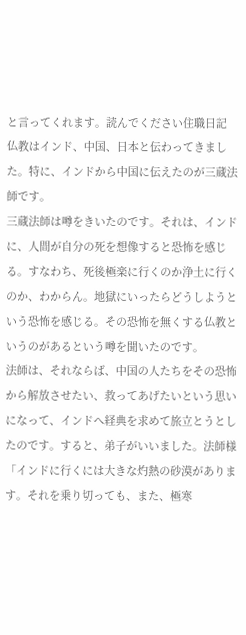と言ってくれます。読んでください住職日記
仏教はインド、中国、日本と伝わってきました。特に、インドから中国に伝えたのが三蔵法師です。
三蔵法師は噂をきいたのです。それは、インドに、人間が自分の死を想像すると恐怖を感じる。すなわち、死後極楽に行くのか浄土に行くのか、わからん。地獄にいったらどうしようという恐怖を感じる。その恐怖を無くする仏教というのがあるという噂を聞いたのです。
法師は、それならば、中国の人たちをその恐怖から解放させたい、救ってあげたいという思いになって、インドへ経典を求めて旅立とうとしたのです。すると、弟子がいいました。法師様「インドに行くには大きな灼熱の砂漠があります。それを乗り切っても、また、極寒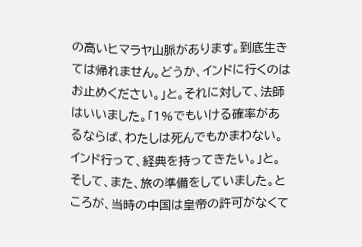の高いヒマラヤ山脈があります。到底生きては帰れません。どうか、インドに行くのはお止めください。」と。それに対して、法師はいいました。「1%でもいける確率があるならば、わたしは死んでもかまわない。インド行って、経典を持ってきたい。」と。
そして、また、旅の準備をしていました。ところが、当時の中国は皇帝の許可がなくて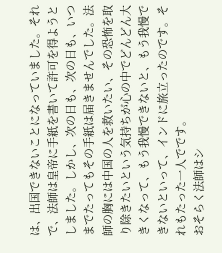は、出国できないことになっていました。それで、法師は皇帝に手紙を書いて許可を得ようとしました。しかし、次の日も、次の日も、いつまでたってもその手紙は届きませんでした。法師の胸には中国の人を救いたい、その恐怖を取り除きたいという気持ちが心の中でどんどん大きくなって、もう我慢できないと、もう我慢できないといって、インドに旅立ったのです。それもたった一人でです。
おそらく法師はシ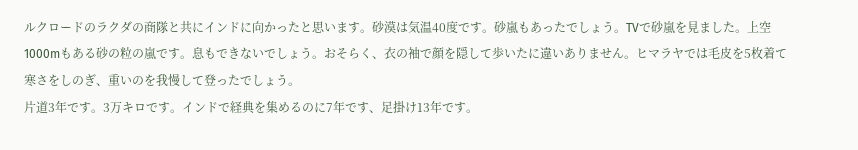ルクロードのラクダの商隊と共にインドに向かったと思います。砂漠は気温40度です。砂嵐もあったでしょう。TVで砂嵐を見ました。上空1000mもある砂の粒の嵐です。息もできないでしょう。おそらく、衣の袖で顔を隠して歩いたに違いありません。ヒマラヤでは毛皮を5枚着て寒さをしのぎ、重いのを我慢して登ったでしょう。
片道3年です。3万キロです。インドで経典を集めるのに7年です、足掛け13年です。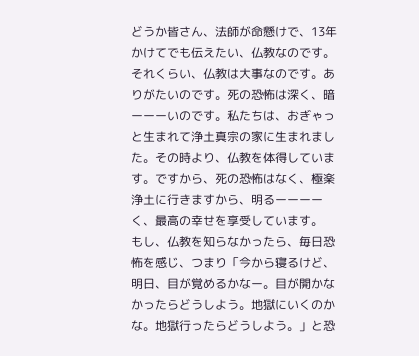どうか皆さん、法師が命懸けで、13年かけてでも伝えたい、仏教なのです。それくらい、仏教は大事なのです。ありがたいのです。死の恐怖は深く、暗ーーーいのです。私たちは、おぎゃっと生まれて浄土真宗の家に生まれました。その時より、仏教を体得しています。ですから、死の恐怖はなく、極楽浄土に行きますから、明るーーーーく、最高の幸せを享受しています。
もし、仏教を知らなかったら、毎日恐怖を感じ、つまり「今から寝るけど、明日、目が覚めるかなー。目が開かなかったらどうしよう。地獄にいくのかな。地獄行ったらどうしよう。」と恐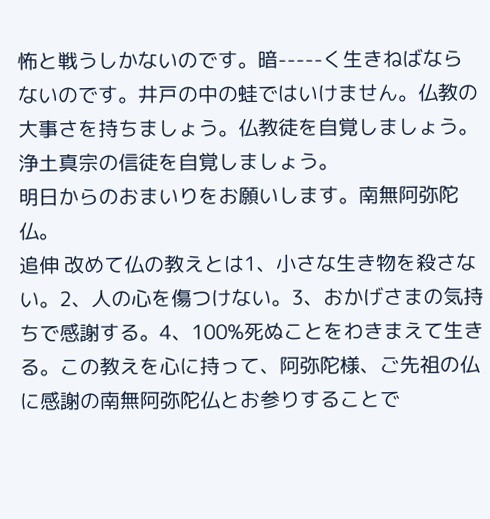怖と戦うしかないのです。暗-----く生きねばならないのです。井戸の中の蛙ではいけません。仏教の大事さを持ちましょう。仏教徒を自覚しましょう。浄土真宗の信徒を自覚しましょう。
明日からのおまいりをお願いします。南無阿弥陀仏。
追伸 改めて仏の教えとは1、小さな生き物を殺さない。2、人の心を傷つけない。3、おかげさまの気持ちで感謝する。4、100%死ぬことをわきまえて生きる。この教えを心に持って、阿弥陀様、ご先祖の仏に感謝の南無阿弥陀仏とお参りすることで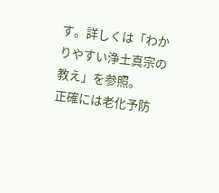す。詳しくは「わかりやすい浄土真宗の教え」を参照。
正確には老化予防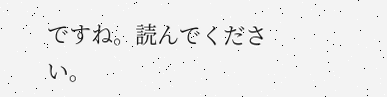ですね。読んでください。